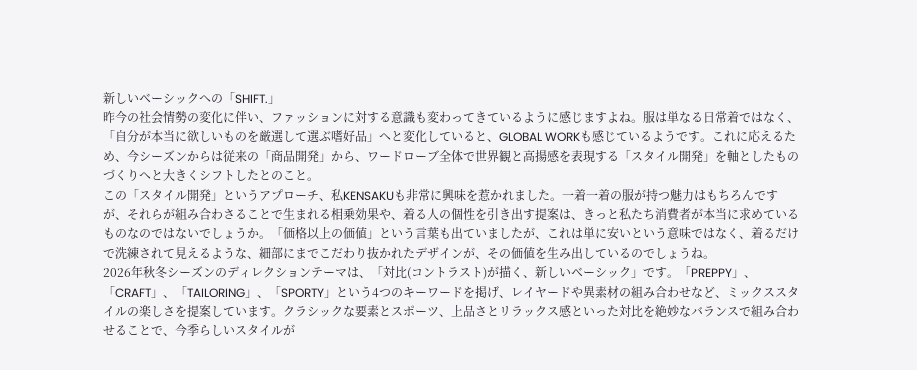新しいベーシックへの「SHIFT.」
昨今の社会情勢の変化に伴い、ファッションに対する意識も変わってきているように感じますよね。服は単なる日常着ではなく、「自分が本当に欲しいものを厳選して選ぶ嗜好品」へと変化していると、GLOBAL WORKも感じているようです。これに応えるため、今シーズンからは従来の「商品開発」から、ワードローブ全体で世界観と高揚感を表現する「スタイル開発」を軸としたものづくりへと大きくシフトしたとのこと。
この「スタイル開発」というアプローチ、私KENSAKUも非常に興味を惹かれました。一着一着の服が持つ魅力はもちろんですが、それらが組み合わさることで生まれる相乗効果や、着る人の個性を引き出す提案は、きっと私たち消費者が本当に求めているものなのではないでしょうか。「価格以上の価値」という言葉も出ていましたが、これは単に安いという意味ではなく、着るだけで洗練されて見えるような、細部にまでこだわり抜かれたデザインが、その価値を生み出しているのでしょうね。
2026年秋冬シーズンのディレクションテーマは、「対比(コントラスト)が描く、新しいベーシック」です。「PREPPY」、「CRAFT」、「TAILORING」、「SPORTY」という4つのキーワードを掲げ、レイヤードや異素材の組み合わせなど、ミックススタイルの楽しさを提案しています。クラシックな要素とスポーツ、上品さとリラックス感といった対比を絶妙なバランスで組み合わせることで、今季らしいスタイルが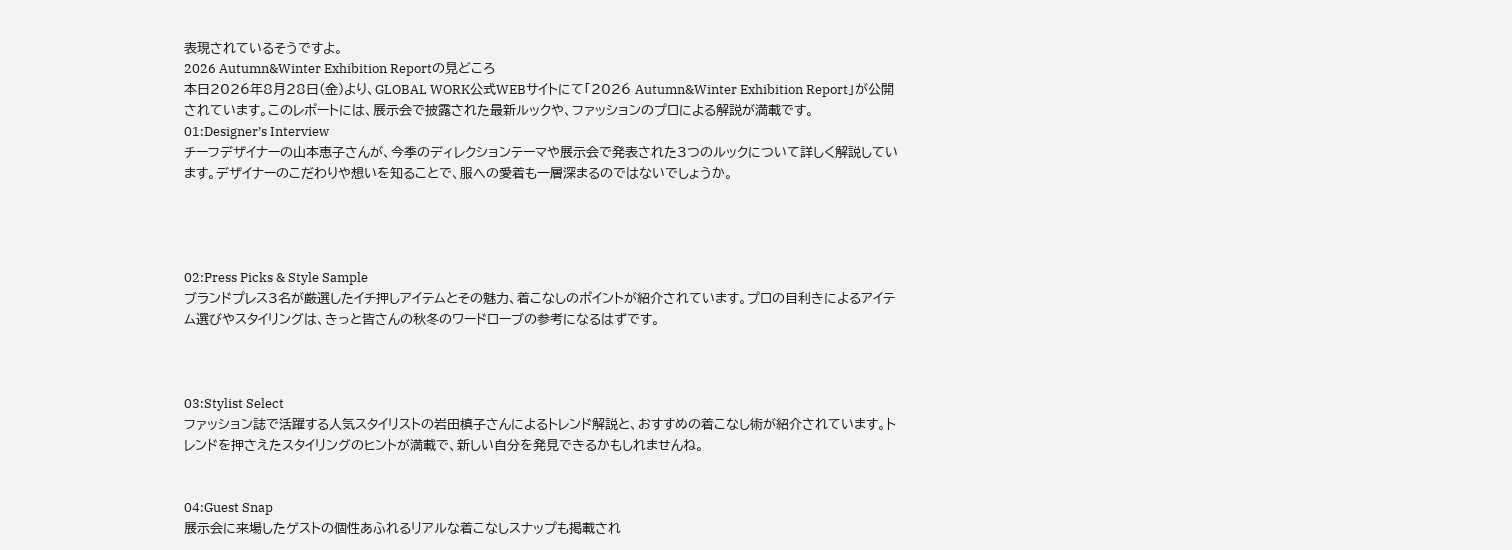表現されているそうですよ。
2026 Autumn&Winter Exhibition Reportの見どころ
本日2026年8月28日(金)より、GLOBAL WORK公式WEBサイトにて「2026 Autumn&Winter Exhibition Report」が公開されています。このレポートには、展示会で披露された最新ルックや、ファッションのプロによる解説が満載です。
01:Designer’s Interview
チーフデザイナーの山本恵子さんが、今季のディレクションテーマや展示会で発表された3つのルックについて詳しく解説しています。デザイナーのこだわりや想いを知ることで、服への愛着も一層深まるのではないでしょうか。




02:Press Picks & Style Sample
ブランドプレス3名が厳選したイチ押しアイテムとその魅力、着こなしのポイントが紹介されています。プロの目利きによるアイテム選びやスタイリングは、きっと皆さんの秋冬のワードローブの参考になるはずです。



03:Stylist Select
ファッション誌で活躍する人気スタイリストの岩田槙子さんによるトレンド解説と、おすすめの着こなし術が紹介されています。トレンドを押さえたスタイリングのヒントが満載で、新しい自分を発見できるかもしれませんね。


04:Guest Snap
展示会に来場したゲストの個性あふれるリアルな着こなしスナップも掲載され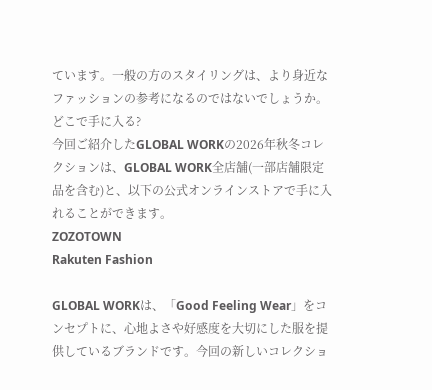ています。一般の方のスタイリングは、より身近なファッションの参考になるのではないでしょうか。
どこで手に入る?
今回ご紹介したGLOBAL WORKの2026年秋冬コレクションは、GLOBAL WORK全店舗(一部店舗限定品を含む)と、以下の公式オンラインストアで手に入れることができます。
ZOZOTOWN
Rakuten Fashion

GLOBAL WORKは、「Good Feeling Wear」をコンセプトに、心地よさや好感度を大切にした服を提供しているブランドです。今回の新しいコレクショ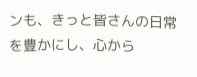ンも、きっと皆さんの日常を豊かにし、心から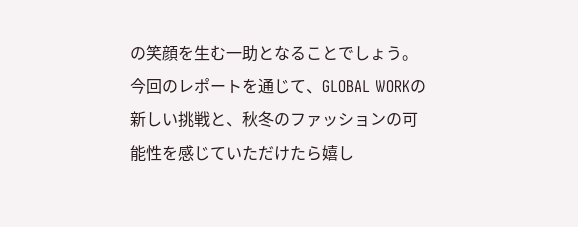の笑顔を生む一助となることでしょう。
今回のレポートを通じて、GLOBAL WORKの新しい挑戦と、秋冬のファッションの可能性を感じていただけたら嬉し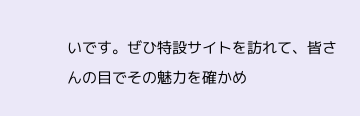いです。ぜひ特設サイトを訪れて、皆さんの目でその魅力を確かめ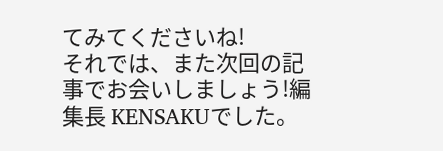てみてくださいね!
それでは、また次回の記事でお会いしましょう!編集長 KENSAKUでした。